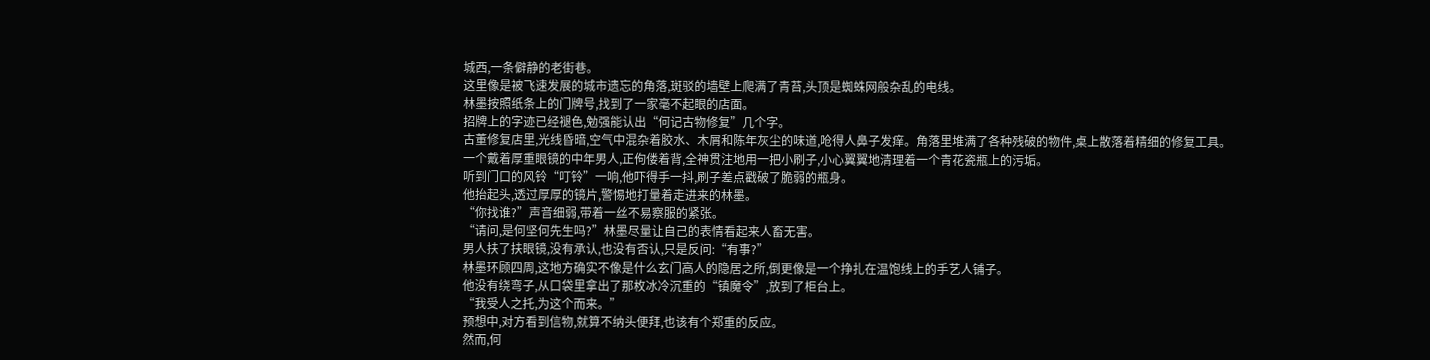城西,一条僻静的老街巷。
这里像是被飞速发展的城市遗忘的角落,斑驳的墙壁上爬满了青苔,头顶是蜘蛛网般杂乱的电线。
林墨按照纸条上的门牌号,找到了一家毫不起眼的店面。
招牌上的字迹已经褪色,勉强能认出“何记古物修复”几个字。
古董修复店里,光线昏暗,空气中混杂着胶水、木屑和陈年灰尘的味道,呛得人鼻子发痒。角落里堆满了各种残破的物件,桌上散落着精细的修复工具。
一个戴着厚重眼镜的中年男人,正佝偻着背,全神贯注地用一把小刷子,小心翼翼地清理着一个青花瓷瓶上的污垢。
听到门口的风铃“叮铃”一响,他吓得手一抖,刷子差点戳破了脆弱的瓶身。
他抬起头,透过厚厚的镜片,警惕地打量着走进来的林墨。
“你找谁?”声音细弱,带着一丝不易察服的紧张。
“请问,是何坚何先生吗?”林墨尽量让自己的表情看起来人畜无害。
男人扶了扶眼镜,没有承认,也没有否认,只是反问:“有事?”
林墨环顾四周,这地方确实不像是什么玄门高人的隐居之所,倒更像是一个挣扎在温饱线上的手艺人铺子。
他没有绕弯子,从口袋里拿出了那枚冰冷沉重的“镇魔令”,放到了柜台上。
“我受人之托,为这个而来。”
预想中,对方看到信物,就算不纳头便拜,也该有个郑重的反应。
然而,何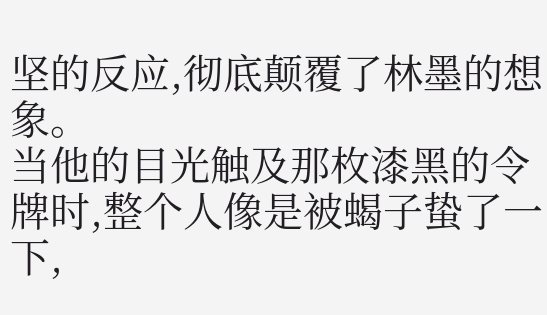坚的反应,彻底颠覆了林墨的想象。
当他的目光触及那枚漆黑的令牌时,整个人像是被蝎子蛰了一下,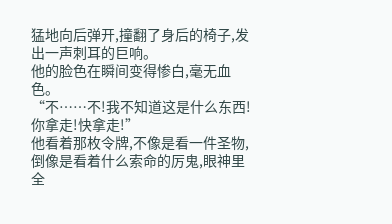猛地向后弹开,撞翻了身后的椅子,发出一声刺耳的巨响。
他的脸色在瞬间变得惨白,毫无血色。
“不……不!我不知道这是什么东西!你拿走!快拿走!”
他看着那枚令牌,不像是看一件圣物,倒像是看着什么索命的厉鬼,眼神里全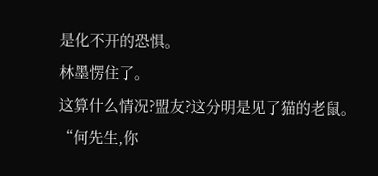是化不开的恐惧。
林墨愣住了。
这算什么情况?盟友?这分明是见了猫的老鼠。
“何先生,你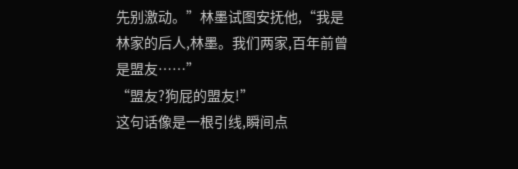先别激动。”林墨试图安抚他,“我是林家的后人,林墨。我们两家,百年前曾是盟友……”
“盟友?狗屁的盟友!”
这句话像是一根引线,瞬间点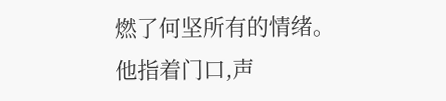燃了何坚所有的情绪。他指着门口,声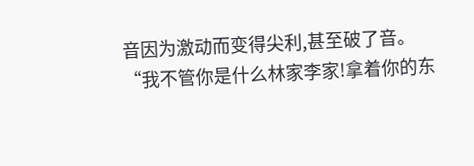音因为激动而变得尖利,甚至破了音。
“我不管你是什么林家李家!拿着你的东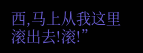西,马上从我这里滚出去!滚!”